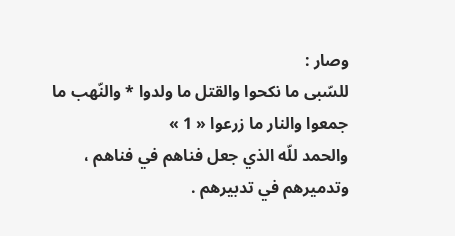وصار :
للسّبى ما نكحوا والقتل ما ولدوا * والنّهب ما جمعوا والنار ما زرعوا « 1 »
والحمد للّه الذي جعل فناهم في فناهم ، وتدميرهم في تدبيرهم .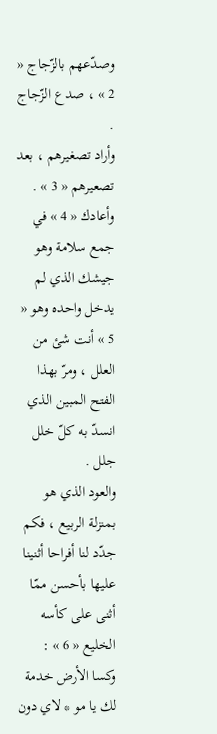وصدّعهم بالزّجاج « 2 » ، صدع الزّجاج .
وأراد تصغيرهم ، بعد تصعيرهم « 3 » .
وأعادك « 4 » في جمع سلامة وهو جيشك الذي لم يدخل واحده وهو « 5 » أنت شئ من العلل ، ومرّ بهذا الفتح المبين الذي انسدّ به كلّ خلل جلل .
والعود الذي هو بمنزلة الربيع ، فكم جدّد لنا أفراحا أثنينا عليها بأحسن ممّا أثنى على كأسه الخليع « 6 » :
وكسا الأرض خدمة لك يا مو * لاي دون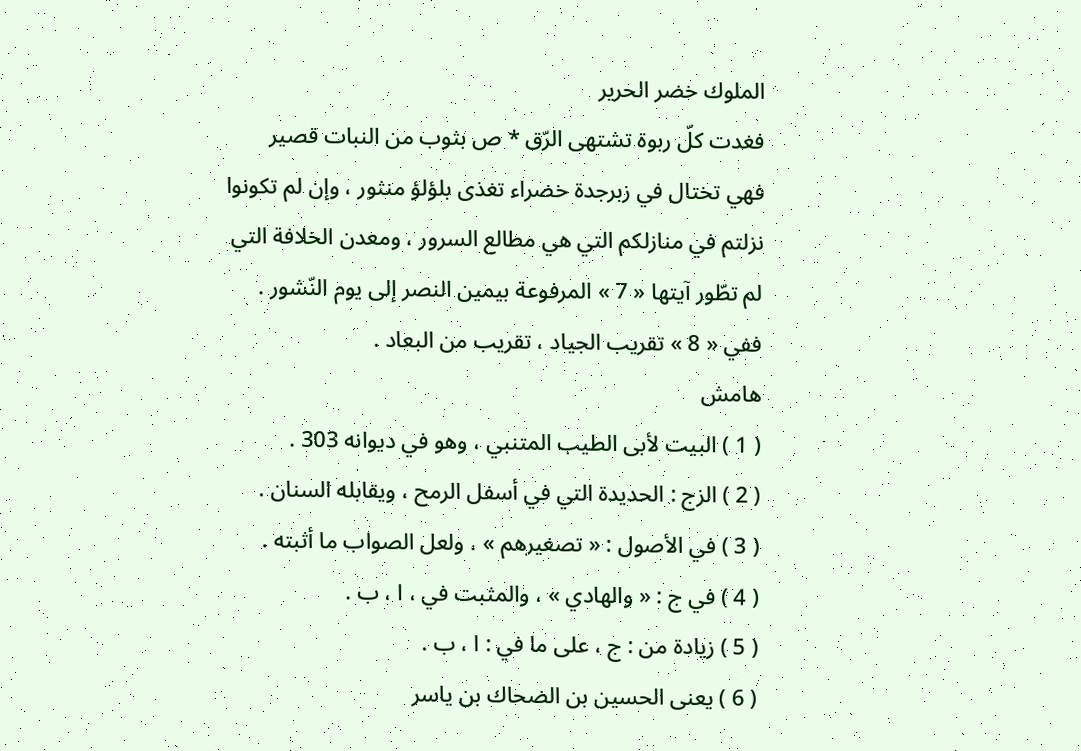الملوك خضر الحرير
فغدت كلّ ربوة تشتهى الرّق * ص بثوب من النبات قصير
فهي تختال في زبرجدة خضراء تغذى بلؤلؤ منثور ، وإن لم تكونوا نزلتم في منازلكم التي هي مطالع السرور ، ومعدن الخلافة التي لم تطّور آيتها « 7 » المرفوعة بيمين النصر إلى يوم النّشور .
ففي « 8 » تقريب الجياد ، تقريب من البعاد .
هامش
( 1 ) البيت لأبى الطيب المتنبي ، وهو في ديوانه 303 .
( 2 ) الزج : الحديدة التي في أسفل الرمح ، ويقابله السنان .
( 3 ) في الأصول : « تصغيرهم » ، ولعل الصواب ما أثبته .
( 4 ) في ج : « والهادي » ، والمثبت في ، ا ، ب .
( 5 ) زيادة من : ج ، على ما في : ا ، ب .
( 6 ) يعنى الحسين بن الضحاك بن ياسر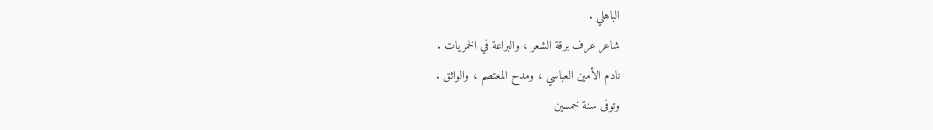الباهلي .
شاعر عرف برقة الشعر ، والبراعة في الخمريات .
نادم الأمين العباسي ، ومدح المعتصم ، والواثق .
وتوفى سنة خمسين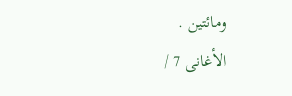ومائتين .
الأغانى 7 /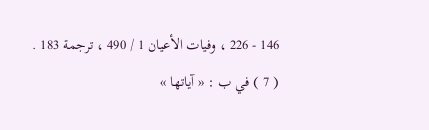146 - 226 ، وفيات الأعيان 1 / 490 ، ترجمة 183 .
( 7 ) في ب : « آياتها »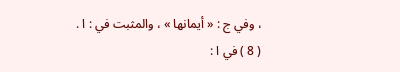، وفي ج : « أيمانها » ، والمثبت في : ا .
( 8 ) في ا :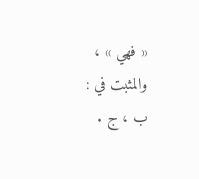« فهي » ، والمثبت في : ب ، ج .